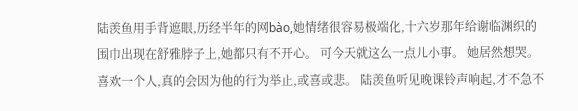陆羡鱼用手背遮眼,历经半年的网bào,她情绪很容易极端化,十六岁那年给谢临渊织的围巾出现在舒雅脖子上,她都只有不开心。 可今天就这么一点儿小事。 她居然想哭。 喜欢一个人,真的会因为他的行为举止,或喜或悲。 陆羡鱼听见晚课铃声响起,才不急不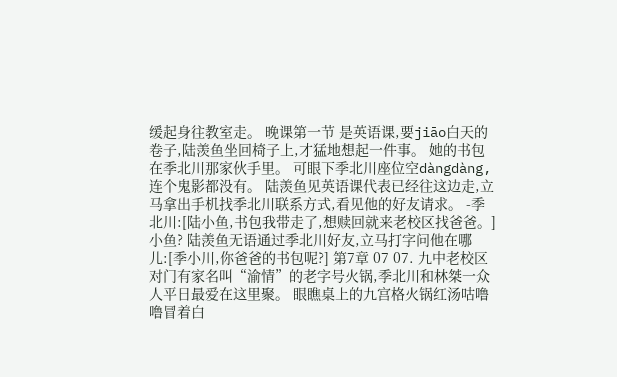缓起身往教室走。 晚课第一节 是英语课,要jiāo白天的卷子,陆羡鱼坐回椅子上,才猛地想起一件事。 她的书包在季北川那家伙手里。 可眼下季北川座位空dàngdàng,连个鬼影都没有。 陆羡鱼见英语课代表已经往这边走,立马拿出手机找季北川联系方式,看见他的好友请求。 -季北川:[陆小鱼,书包我带走了,想赎回就来老校区找爸爸。] 小鱼? 陆羡鱼无语通过季北川好友,立马打字问他在哪儿:[季小川,你爸爸的书包呢?] 第7章 07 07. 九中老校区对门有家名叫“渝情”的老字号火锅,季北川和林桀一众人平日最爱在这里聚。 眼瞧桌上的九宫格火锅红汤咕噜噜冒着白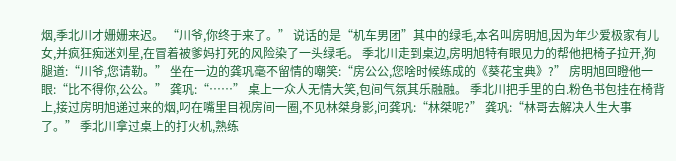烟,季北川才姗姗来迟。 “川爷,你终于来了。” 说话的是“机车男团”其中的绿毛,本名叫房明旭,因为年少爱极家有儿女,并疯狂痴迷刘星,在冒着被爹妈打死的风险染了一头绿毛。 季北川走到桌边,房明旭特有眼见力的帮他把椅子拉开,狗腿道:“川爷,您请勒。” 坐在一边的龚巩毫不留情的嘲笑:“房公公,您啥时候练成的《葵花宝典》?” 房明旭回瞪他一眼:“比不得你,公公。” 龚巩:“……” 桌上一众人无情大笑,包间气氛其乐融融。 季北川把手里的白.粉色书包挂在椅背上,接过房明旭递过来的烟,叼在嘴里目视房间一圈,不见林桀身影,问龚巩:“林桀呢?” 龚巩:“林哥去解决人生大事了。” 季北川拿过桌上的打火机,熟练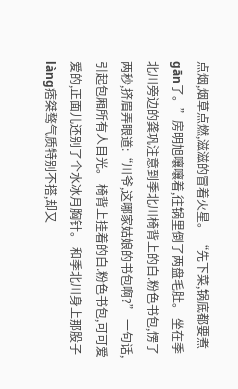点烟,烟草点燃,滋滋的冒着火星。 “先下菜,锅底都要煮gān了。”房明旭嚷嚷着,往锅里倒了两盘毛肚。 坐在季北川旁边的龚巩注意到季北川椅背上的白.粉色书包,愣了两秒,挤眉弄眼道:“川爷,这哪家姑娘的书包啊?” 一句话,引起包厢所有人目光。 椅背上挂着的白.粉色书包,可可爱爱的,正面儿还别了个水冰月胸针。 和季北川身上那股子làng痞桀骜气质特别不搭,却又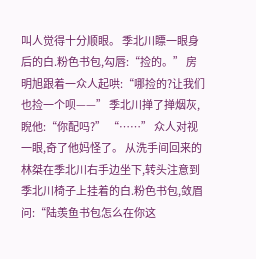叫人觉得十分顺眼。 季北川瞟一眼身后的白.粉色书包,勾唇:“捡的。” 房明旭跟着一众人起哄:“哪捡的?让我们也捡一个呗——” 季北川掸了掸烟灰,睨他:“你配吗?” “……” 众人对视一眼,奇了他妈怪了。 从洗手间回来的林桀在季北川右手边坐下,转头注意到季北川椅子上挂着的白.粉色书包,敛眉问:“陆羡鱼书包怎么在你这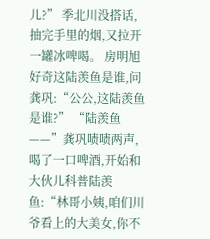儿?” 季北川没搭话,抽完手里的烟,又拉开一罐冰啤喝。 房明旭好奇这陆羡鱼是谁,问龚巩:“公公,这陆羡鱼是谁?” “陆羡鱼——”龚巩啧啧两声,喝了一口啤酒,开始和大伙儿科普陆羡鱼:“林哥小姨,咱们川爷看上的大美女,你不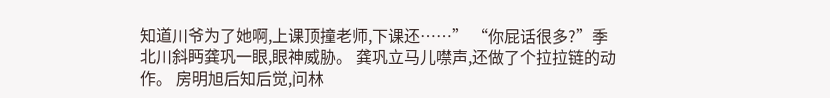知道川爷为了她啊,上课顶撞老师,下课还……” “你屁话很多?”季北川斜眄龚巩一眼,眼神威胁。 龚巩立马儿噤声,还做了个拉拉链的动作。 房明旭后知后觉,问林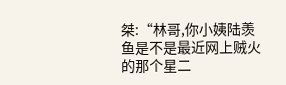桀:“林哥,你小姨陆羡鱼是不是最近网上贼火的那个星二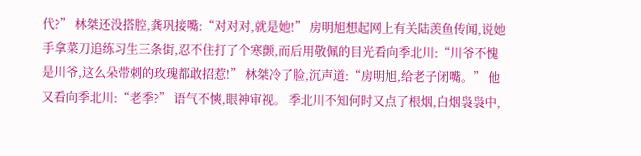代?” 林桀还没搭腔,龚巩接嘴:“对对对,就是她!” 房明旭想起网上有关陆羡鱼传闻,说她手拿菜刀追练习生三条街,忍不住打了个寒颤,而后用敬佩的目光看向季北川:“川爷不愧是川爷,这么朵带刺的玫瑰都敢招惹!” 林桀冷了脸,沉声道:“房明旭,给老子闭嘴。” 他又看向季北川:“老季?” 语气不慡,眼神审视。 季北川不知何时又点了根烟,白烟袅袅中,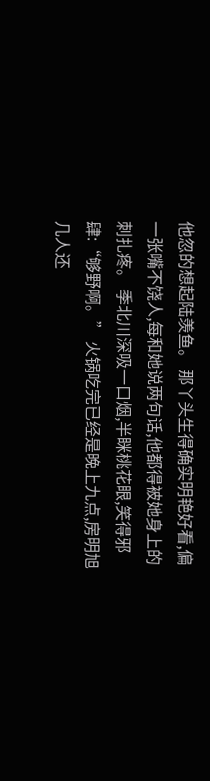他忽的想起陆羡鱼。 那丫头生得确实明艳好看,偏一张嘴不饶人,每和她说两句话,他都得被她身上的刺扎疼。 季北川深吸一口烟,半眯桃花眼,笑得邪肆:“够野啊。” 火锅吃完已经是晚上九点,房明旭几人还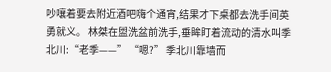吵嚷着要去附近酒吧嗨个通宵,结果才下桌都去洗手间英勇就义。 林桀在盥洗盆前洗手,垂眸盯着流动的清水叫季北川:“老季——” “嗯?” 季北川靠墙而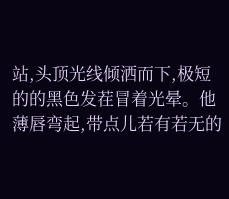站,头顶光线倾洒而下,极短的的黑色发茬冒着光晕。他薄唇弯起,带点儿若有若无的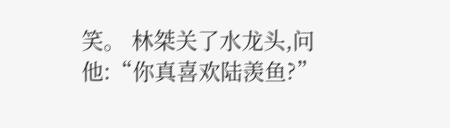笑。 林桀关了水龙头,问他:“你真喜欢陆羡鱼?”